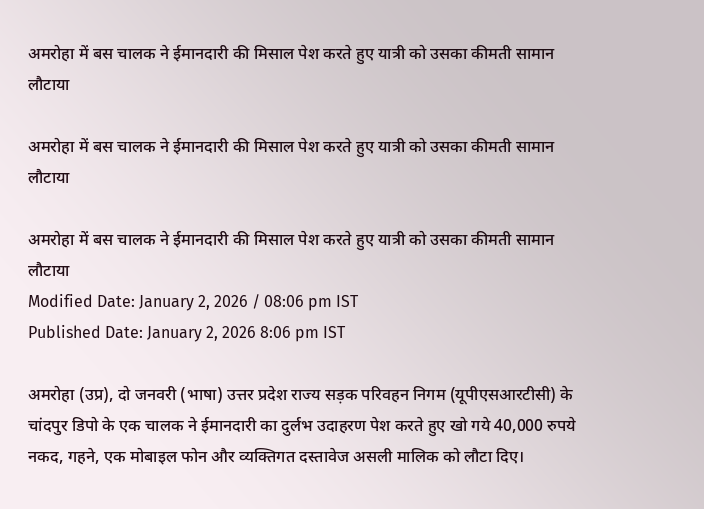अमरोहा में बस चालक ने ईमानदारी की मिसाल पेश करते हुए यात्री को उसका कीमती सामान लौटाया

अमरोहा में बस चालक ने ईमानदारी की मिसाल पेश करते हुए यात्री को उसका कीमती सामान लौटाया

अमरोहा में बस चालक ने ईमानदारी की मिसाल पेश करते हुए यात्री को उसका कीमती सामान लौटाया
Modified Date: January 2, 2026 / 08:06 pm IST
Published Date: January 2, 2026 8:06 pm IST

अमरोहा (उप्र), दो जनवरी (भाषा) उत्तर प्रदेश राज्य सड़क परिवहन निगम (यूपीएसआरटीसी) के चांदपुर डिपो के एक चालक ने ईमानदारी का दुर्लभ उदाहरण पेश करते हुए खो गये 40,000 रुपये नकद, गहने, एक मोबाइल फोन और व्यक्तिगत दस्तावेज असली मालिक को लौटा दिए।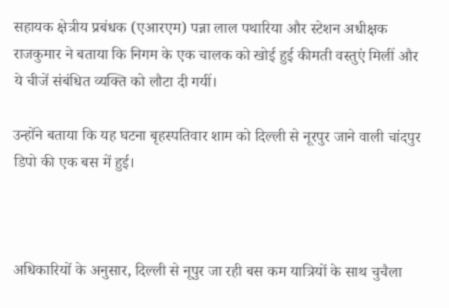सहायक क्षेत्रीय प्रबंधक (एआरएम) पन्ना लाल पथारिया और स्टेशन अधीक्षक राजकुमार ने बताया कि निगम के एक चालक को खोई हुई कीमती वस्तुएं मिलीं और ये चीजें संबंधित व्यक्ति को लौटा दी गयीं।

उन्होंने बताया कि यह घटना बृहस्पतिवार शाम को दिल्ली से नूरपुर जाने वाली चांदपुर डिपो की एक बस में हुई।



अधिकारियों के अनुसार, दिल्ली से नूपुर जा रही बस कम यात्रियों के साथ चुचैला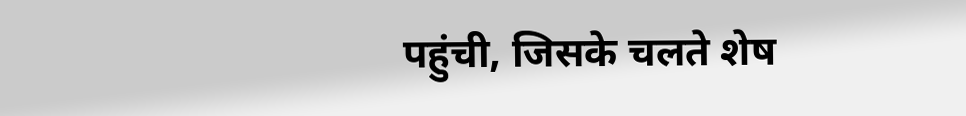पहुंची, जिसके चलते शेष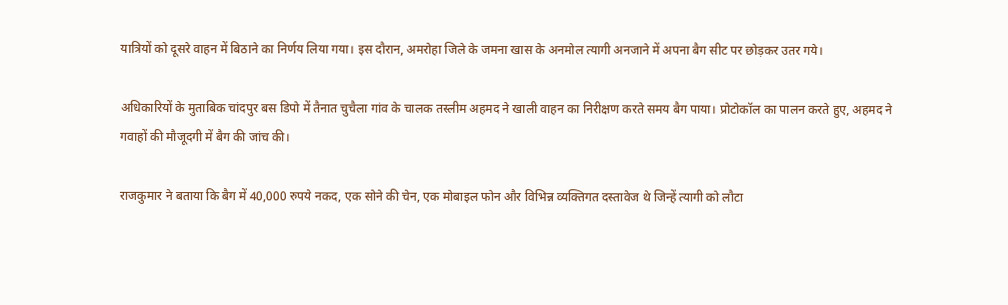यात्रियों को दूसरे वाहन में बिठाने का निर्णय लिया गया। इस दौरान, अमरोहा जिले के जमना खास के अनमोल त्यागी अनजाने में अपना बैग सीट पर छोड़कर उतर गये।

अधिकारियों के मुताबिक चांदपुर बस डिपो में तैनात चुचैला गांव के चालक तस्लीम अहमद ने खाली वाहन का निरीक्षण करते समय बैग पाया। प्रोटोकॉल का पालन करते हुए, अहमद ने गवाहों की मौजूदगी में बैग की जांच की।

राजकुमार ने बताया कि बैग में 40,000 रुपये नकद, एक सोने की चेन, एक मोबाइल फोन और विभिन्न व्यक्तिगत दस्तावेज थे जिन्हें त्यागी को लौटा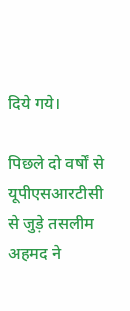दिये गये।

पिछले दो वर्षों से यूपीएसआरटीसी से जुड़े तसलीम अहमद ने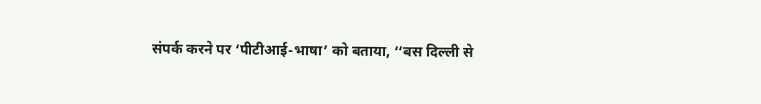संपर्क करने पर ‘पीटीआई-भाषा’ को बताया, ‘‘बस दिल्ली से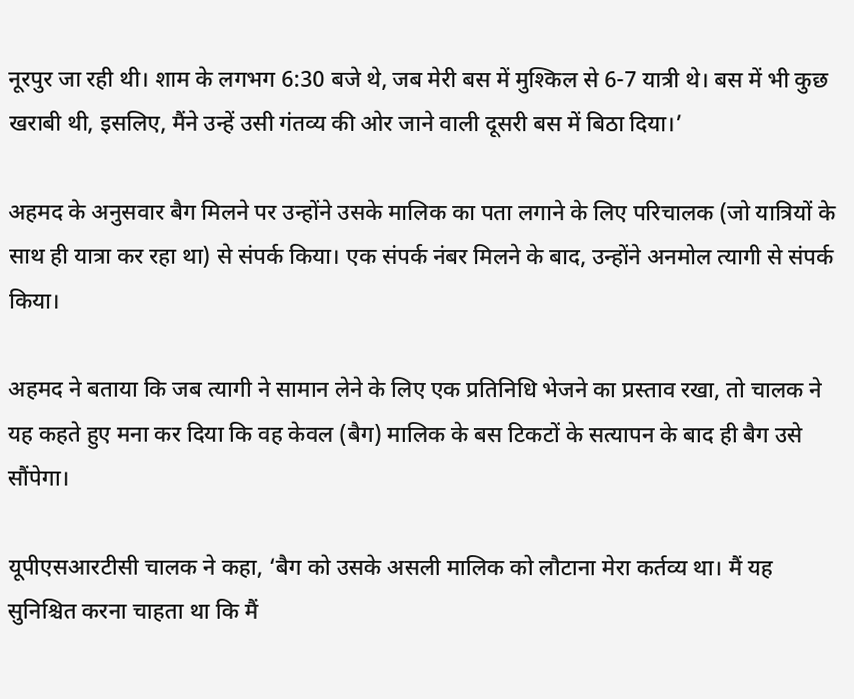नूरपुर जा रही थी। शाम के लगभग 6:30 बजे थे, जब मेरी बस में मुश्किल से 6-7 यात्री थे। बस में भी कुछ खराबी थी, इसलिए, मैंने उन्हें उसी गंतव्य की ओर जाने वाली दूसरी बस में बिठा दिया।’

अहमद के अनुसवार बैग मिलने पर उन्होंने उसके मालिक का पता लगाने के लिए परिचालक (जो यात्रियों के साथ ही यात्रा कर रहा था) से संपर्क किया। एक संपर्क नंबर मिलने के बाद, उन्होंने अनमोल त्यागी से संपर्क किया।

अहमद ने बताया कि जब त्यागी ने सामान लेने के लिए एक प्रतिनिधि भेजने का प्रस्ताव रखा, तो चालक ने यह कहते हुए मना कर दिया कि वह केवल (बैग) मालिक के बस टिकटों के सत्यापन के बाद ही बैग उसे सौंपेगा।

यूपीएसआरटीसी चालक ने कहा, ‘बैग को उसके असली मालिक को लौटाना मेरा कर्तव्य था। मैं यह सुनिश्चित करना चाहता था कि मैं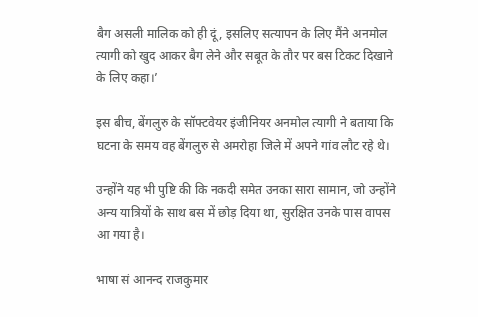बैग असली मालिक को ही दूं, इसलिए सत्यापन के लिए मैंने अनमोल त्यागी को खुद आकर बैग लेने और सबूत के तौर पर बस टिकट दिखाने के लिए कहा।’

इस बीच, बेंगलुरु के सॉफ्टवेयर इंजीनियर अनमोल त्यागी ने बताया कि घटना के समय वह बेंगलुरु से अमरोहा जिले में अपने गांव लौट रहे थे।

उन्होंने यह भी पुष्टि की कि नकदी समेत उनका सारा सामान, जो उन्होंने अन्य यात्रियों के साथ बस में छोड़ दिया था, सुरक्षित उनके पास वापस आ गया है।

भाषा सं आनन्द राजकुमार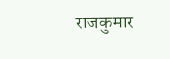राजकुमार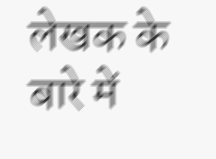लेखक के बारे में